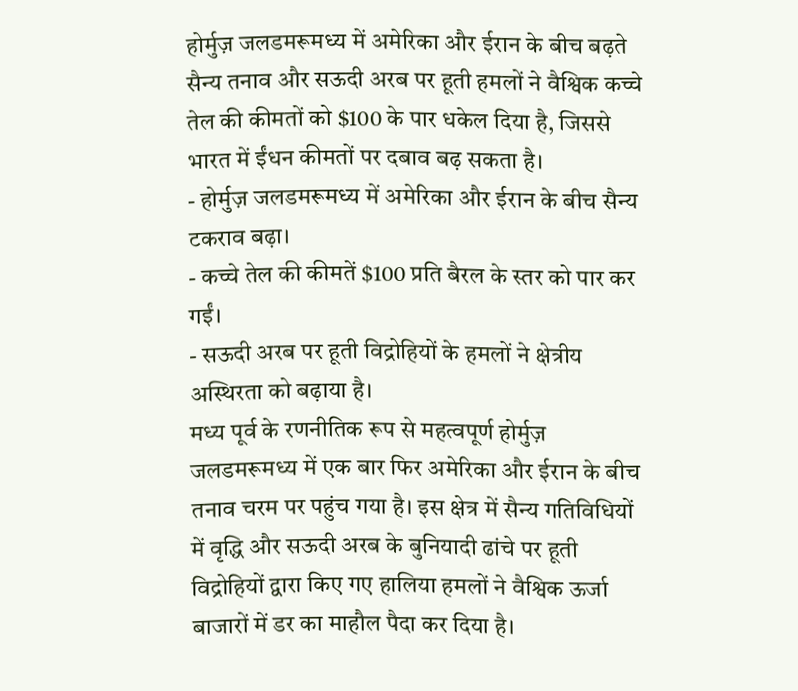होर्मुज़ जलडमरूमध्य में अमेरिका और ईरान के बीच बढ़ते सैन्य तनाव और सऊदी अरब पर हूती हमलों ने वैश्विक कच्चे तेल की कीमतों को $100 के पार धकेल दिया है, जिससे भारत में ईंधन कीमतों पर दबाव बढ़ सकता है।
- होर्मुज़ जलडमरूमध्य में अमेरिका और ईरान के बीच सैन्य टकराव बढ़ा।
- कच्चे तेल की कीमतें $100 प्रति बैरल के स्तर को पार कर गईं।
- सऊदी अरब पर हूती विद्रोहियों के हमलों ने क्षेत्रीय अस्थिरता को बढ़ाया है।
मध्य पूर्व के रणनीतिक रूप से महत्वपूर्ण होर्मुज़ जलडमरूमध्य में एक बार फिर अमेरिका और ईरान के बीच तनाव चरम पर पहुंच गया है। इस क्षेत्र में सैन्य गतिविधियों में वृद्धि और सऊदी अरब के बुनियादी ढांचे पर हूती विद्रोहियों द्वारा किए गए हालिया हमलों ने वैश्विक ऊर्जा बाजारों में डर का माहौल पैदा कर दिया है।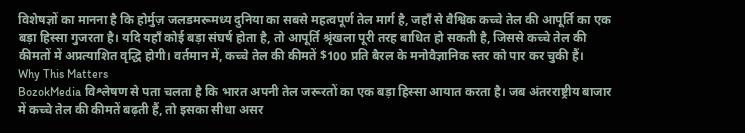विशेषज्ञों का मानना है कि होर्मुज़ जलडमरूमध्य दुनिया का सबसे महत्वपूर्ण तेल मार्ग है, जहाँ से वैश्विक कच्चे तेल की आपूर्ति का एक बड़ा हिस्सा गुजरता है। यदि यहाँ कोई बड़ा संघर्ष होता है, तो आपूर्ति श्रृंखला पूरी तरह बाधित हो सकती है, जिससे कच्चे तेल की कीमतों में अप्रत्याशित वृद्धि होगी। वर्तमान में, कच्चे तेल की कीमतें $100 प्रति बैरल के मनोवैज्ञानिक स्तर को पार कर चुकी हैं।
Why This Matters
BozokMedia विश्लेषण से पता चलता है कि भारत अपनी तेल जरूरतों का एक बड़ा हिस्सा आयात करता है। जब अंतरराष्ट्रीय बाजार में कच्चे तेल की कीमतें बढ़ती हैं, तो इसका सीधा असर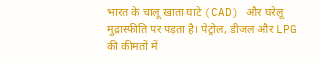भारत के चालू खाता घाटे (CAD) और घरेलू मुद्रास्फीति पर पड़ता है। पेट्रोल, डीजल और LPG की कीमतों में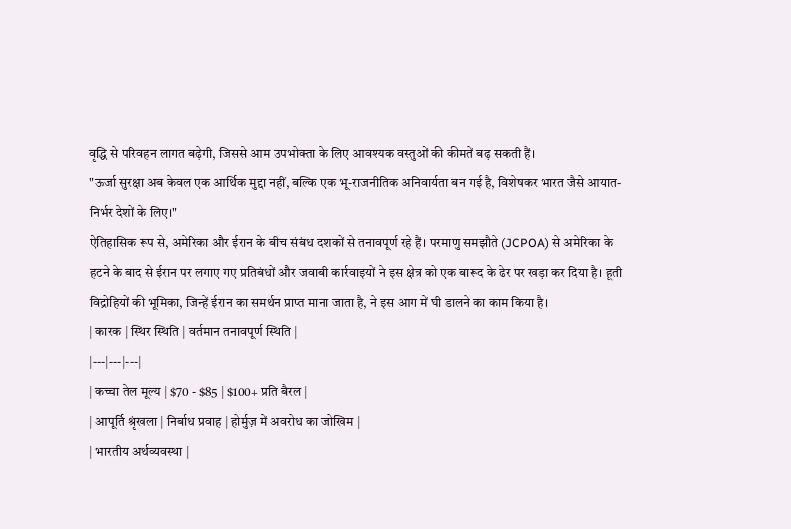वृद्धि से परिवहन लागत बढ़ेगी, जिससे आम उपभोक्ता के लिए आवश्यक वस्तुओं की कीमतें बढ़ सकती हैं।
"ऊर्जा सुरक्षा अब केवल एक आर्थिक मुद्दा नहीं, बल्कि एक भू-राजनीतिक अनिवार्यता बन गई है, विशेषकर भारत जैसे आयात-निर्भर देशों के लिए।"
ऐतिहासिक रूप से, अमेरिका और ईरान के बीच संबंध दशकों से तनावपूर्ण रहे हैं। परमाणु समझौते (JCPOA) से अमेरिका के हटने के बाद से ईरान पर लगाए गए प्रतिबंधों और जवाबी कार्रवाइयों ने इस क्षेत्र को एक बारूद के ढेर पर खड़ा कर दिया है। हूती विद्रोहियों की भूमिका, जिन्हें ईरान का समर्थन प्राप्त माना जाता है, ने इस आग में घी डालने का काम किया है।
| कारक | स्थिर स्थिति | वर्तमान तनावपूर्ण स्थिति |
|---|---|---|
| कच्चा तेल मूल्य | $70 - $85 | $100+ प्रति बैरल |
| आपूर्ति श्रृंखला | निर्बाध प्रवाह | होर्मुज़ में अवरोध का जोखिम |
| भारतीय अर्थव्यवस्था |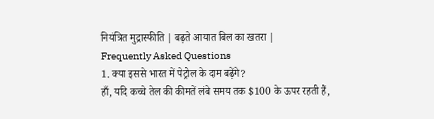नियंत्रित मुद्रास्फीति | बढ़ते आयात बिल का खतरा |
Frequently Asked Questions
1. क्या इससे भारत में पेट्रोल के दाम बढ़ेंगे?
हाँ, यदि कच्चे तेल की कीमतें लंबे समय तक $100 के ऊपर रहती हैं,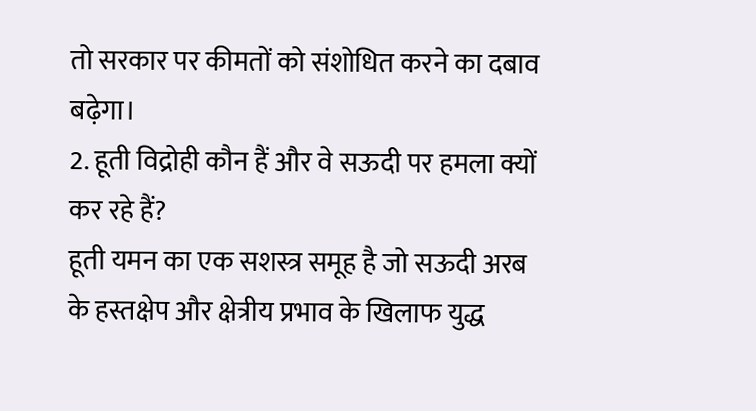तो सरकार पर कीमतों को संशोधित करने का दबाव बढ़ेगा।
2. हूती विद्रोही कौन हैं और वे सऊदी पर हमला क्यों कर रहे हैं?
हूती यमन का एक सशस्त्र समूह है जो सऊदी अरब के हस्तक्षेप और क्षेत्रीय प्रभाव के खिलाफ युद्ध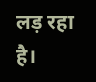लड़ रहा है।